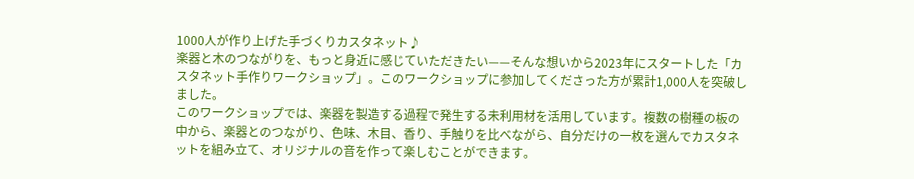1000人が作り上げた手づくりカスタネット♪
楽器と木のつながりを、もっと身近に感じていただきたい——そんな想いから2023年にスタートした「カスタネット手作りワークショップ」。このワークショップに参加してくださった方が累計1,000人を突破しました。
このワークショップでは、楽器を製造する過程で発生する未利用材を活用しています。複数の樹種の板の中から、楽器とのつながり、色味、木目、香り、手触りを比べながら、自分だけの一枚を選んでカスタネットを組み立て、オリジナルの音を作って楽しむことができます。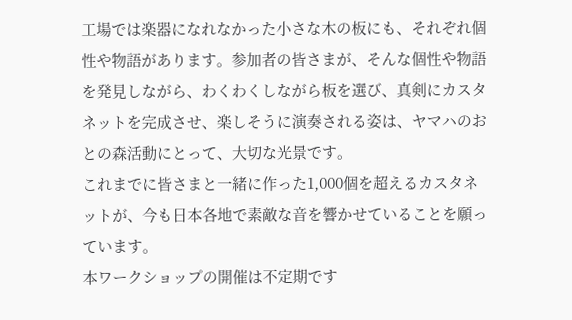工場では楽器になれなかった小さな木の板にも、それぞれ個性や物語があります。参加者の皆さまが、そんな個性や物語を発見しながら、わくわくしながら板を選び、真剣にカスタネットを完成させ、楽しそうに演奏される姿は、ヤマハのおとの森活動にとって、大切な光景です。
これまでに皆さまと一緒に作った1,000個を超えるカスタネットが、今も日本各地で素敵な音を響かせていることを願っています。
本ワークショップの開催は不定期です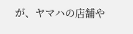が、ヤマハの店舗や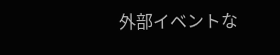外部イベントな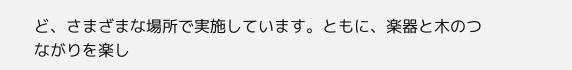ど、さまざまな場所で実施しています。ともに、楽器と木のつながりを楽し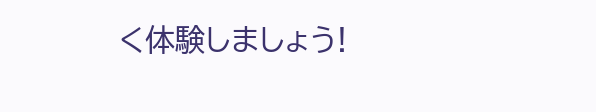く体験しましょう!